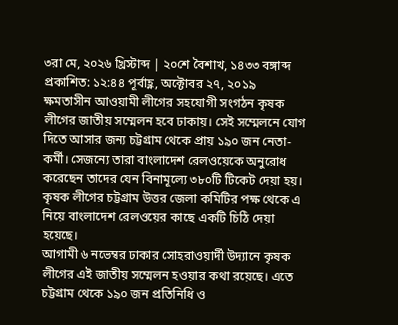৩রা মে, ২০২৬ খ্রিস্টাব্দ | ২০শে বৈশাখ, ১৪৩৩ বঙ্গাব্দ
প্রকাশিত: ১২:৪৪ পূর্বাহ্ণ, অক্টোবর ২৭, ২০১৯
ক্ষমতাসীন আওয়ামী লীগের সহযোগী সংগঠন কৃষক লীগের জাতীয় সম্মেলন হবে ঢাকায়। সেই সম্মেলনে যোগ দিতে আসার জন্য চট্টগ্রাম থেকে প্রায় ১৯০ জন নেতা-কর্মী। সেজন্যে তারা বাংলাদেশ রেলওয়েকে অনুরোধ করেছেন তাদের যেন বিনামূল্যে ৩৮০টি টিকেট দেয়া হয়।
কৃষক লীগের চট্টগ্রাম উত্তর জেলা কমিটির পক্ষ থেকে এ নিয়ে বাংলাদেশ রেলওয়ের কাছে একটি চিঠি দেয়া হয়েছে।
আগামী ৬ নভেম্বর ঢাকার সোহরাওয়ার্দী উদ্যানে কৃষক লীগের এই জাতীয় সম্মেলন হওয়ার কথা রয়েছে। এতে চট্টগ্রাম থেকে ১৯০ জন প্রতিনিধি ও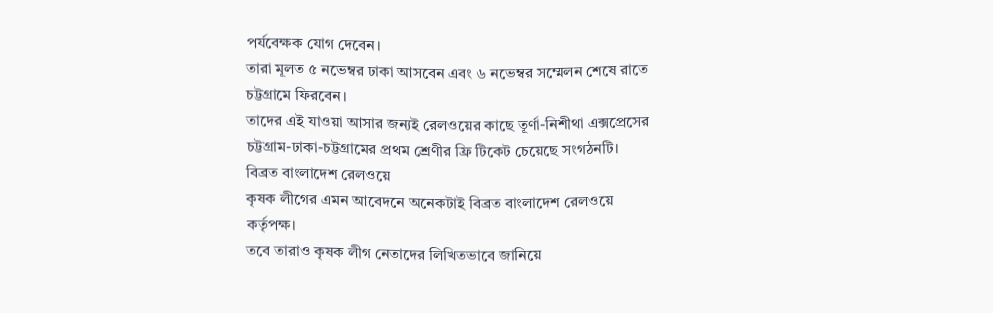পর্যবেক্ষক যোগ দেবেন।
তারা মূলত ৫ নভেম্বর ঢাকা আসবেন এবং ৬ নভেম্বর সম্মেলন শেষে রাতে চট্টগ্রামে ফিরবেন।
তাদের এই যাওয়া আসার জন্যই রেলওয়ের কাছে তূর্ণা-নিশীথা এক্সপ্রেসের চট্টগ্রাম-ঢাকা-চট্টগ্রামের প্রথম শ্রেণীর ফ্রি টিকেট চেয়েছে সংগঠনটি।
বিব্রত বাংলাদেশ রেলওয়ে
কৃষক লীগের এমন আবেদনে অনেকটাই বিব্রত বাংলাদেশ রেলওয়ে কর্তৃপক্ষ।
তবে তারাও কৃষক লীগ নেতাদের লিখিতভাবে জানিয়ে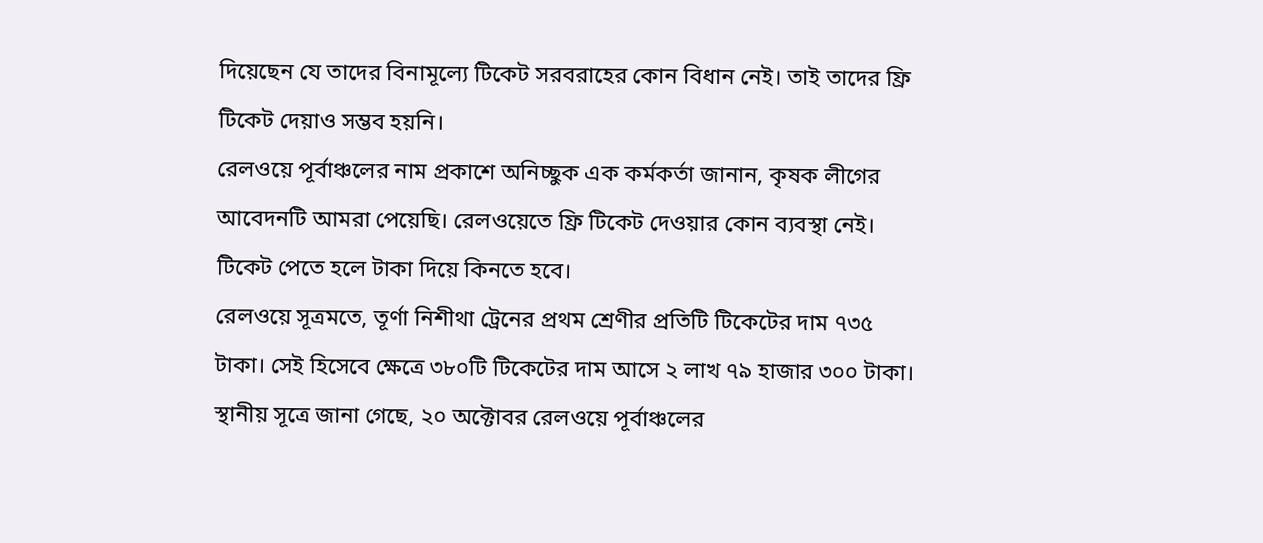দিয়েছেন যে তাদের বিনামূল্যে টিকেট সরবরাহের কোন বিধান নেই। তাই তাদের ফ্রি টিকেট দেয়াও সম্ভব হয়নি।
রেলওয়ে পূর্বাঞ্চলের নাম প্রকাশে অনিচ্ছুক এক কর্মকর্তা জানান, কৃষক লীগের আবেদনটি আমরা পেয়েছি। রেলওয়েতে ফ্রি টিকেট দেওয়ার কোন ব্যবস্থা নেই। টিকেট পেতে হলে টাকা দিয়ে কিনতে হবে।
রেলওয়ে সূত্রমতে, তূর্ণা নিশীথা ট্রেনের প্রথম শ্রেণীর প্রতিটি টিকেটের দাম ৭৩৫ টাকা। সেই হিসেবে ক্ষেত্রে ৩৮০টি টিকেটের দাম আসে ২ লাখ ৭৯ হাজার ৩০০ টাকা।
স্থানীয় সূত্রে জানা গেছে, ২০ অক্টোবর রেলওয়ে পূর্বাঞ্চলের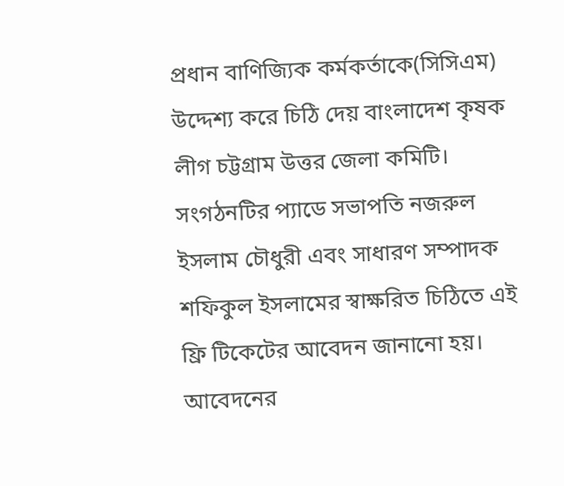প্রধান বাণিজ্যিক কর্মকর্তাকে(সিসিএম) উদ্দেশ্য করে চিঠি দেয় বাংলাদেশ কৃষক লীগ চট্টগ্রাম উত্তর জেলা কমিটি।
সংগঠনটির প্যাডে সভাপতি নজরুল ইসলাম চৌধুরী এবং সাধারণ সম্পাদক শফিকুল ইসলামের স্বাক্ষরিত চিঠিতে এই ফ্রি টিকেটের আবেদন জানানো হয়।
আবেদনের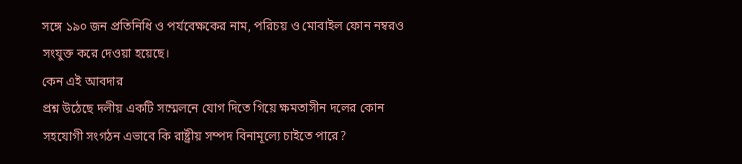সঙ্গে ১৯০ জন প্রতিনিধি ও পর্যবেক্ষকের নাম, পরিচয় ও মোবাইল ফোন নম্বরও সংযুক্ত করে দেওয়া হয়েছে।
কেন এই আবদার
প্রশ্ন উঠেছে দলীয় একটি সম্মেলনে যোগ দিতে গিয়ে ক্ষমতাসীন দলের কোন সহযোগী সংগঠন এভাবে কি রাষ্ট্রীয় সম্পদ বিনামূল্যে চাইতে পারে?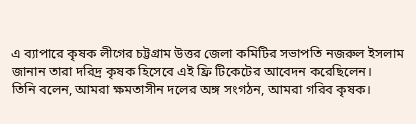এ ব্যাপারে কৃষক লীগের চট্টগ্রাম উত্তর জেলা কমিটির সভাপতি নজরুল ইসলাম জানান তারা দরিদ্র কৃষক হিসেবে এই ফ্রি টিকেটের আবেদন করেছিলেন।
তিনি বলেন, আমরা ক্ষমতাসীন দলের অঙ্গ সংগঠন, আমরা গরিব কৃষক।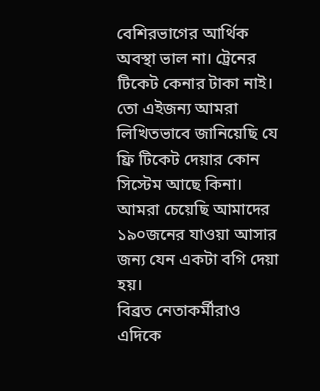বেশিরভাগের আর্থিক অবস্থা ভাল না। ট্রেনের টিকেট কেনার টাকা নাই। তো এইজন্য আমরা লিখিতভাবে জানিয়েছি যে ফ্রি টিকেট দেয়ার কোন সিস্টেম আছে কিনা। আমরা চেয়েছি আমাদের ১৯০জনের যাওয়া আসার জন্য যেন একটা বগি দেয়া হয়।
বিব্রত নেতাকর্মীরাও
এদিকে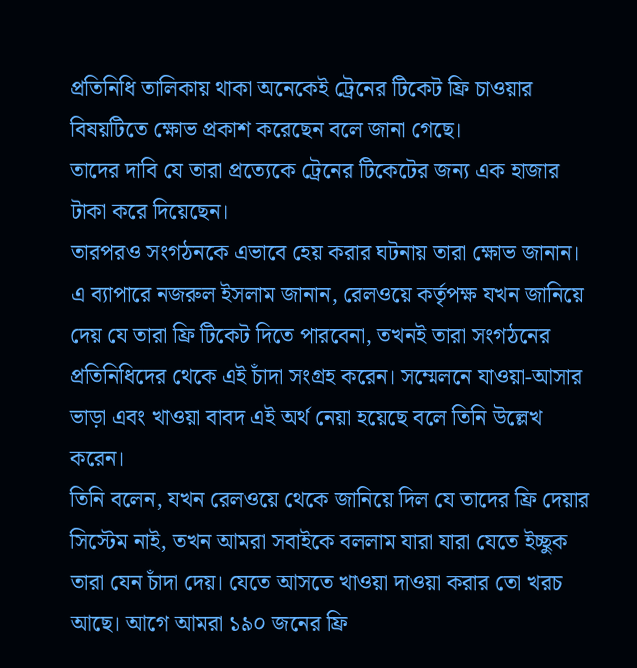প্রতিনিধি তালিকায় থাকা অনেকেই ট্রেনের টিকেট ফ্রি চাওয়ার বিষয়টিতে ক্ষোভ প্রকাশ করেছেন বলে জানা গেছে।
তাদের দাবি যে তারা প্রত্যেকে ট্রেনের টিকেটের জন্য এক হাজার টাকা করে দিয়েছেন।
তারপরও সংগঠনকে এভাবে হেয় করার ঘটনায় তারা ক্ষোভ জানান।
এ ব্যাপারে নজরুল ইসলাম জানান, রেলওয়ে কর্তৃপক্ষ যখন জানিয়ে দেয় যে তারা ফ্রি টিকেট দিতে পারবেনা, তখনই তারা সংগঠনের প্রতিনিধিদের থেকে এই চাঁদা সংগ্রহ করেন। সম্মেলনে যাওয়া-আসার ভাড়া এবং খাওয়া বাবদ এই অর্থ নেয়া হয়েছে বলে তিনি উল্লেখ করেন।
তিনি বলেন, যখন রেলওয়ে থেকে জানিয়ে দিল যে তাদের ফ্রি দেয়ার সিস্টেম নাই, তখন আমরা সবাইকে বললাম যারা যারা যেতে ইচ্ছুক তারা যেন চাঁদা দেয়। যেতে আসতে খাওয়া দাওয়া করার তো খরচ আছে। আগে আমরা ১৯০ জনের ফ্রি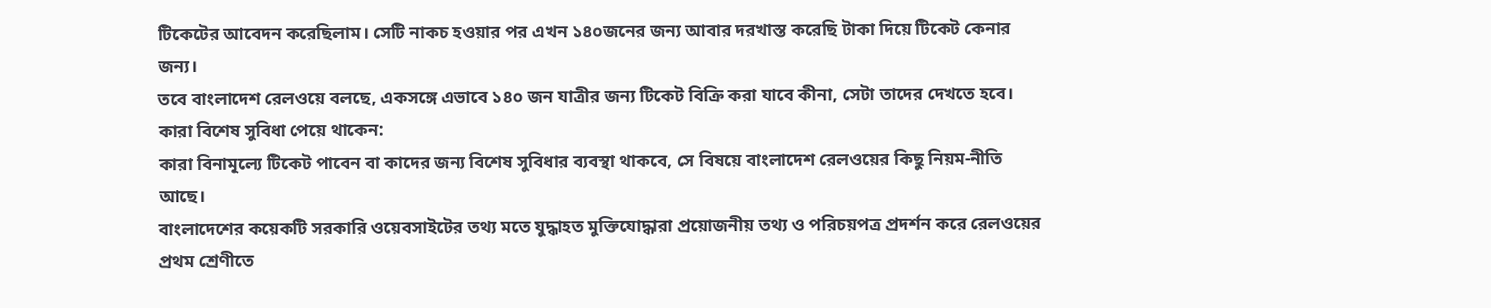টিকেটের আবেদন করেছিলাম। সেটি নাকচ হওয়ার পর এখন ১৪০জনের জন্য আবার দরখাস্ত করেছি টাকা দিয়ে টিকেট কেনার জন্য।
তবে বাংলাদেশ রেলওয়ে বলছে, একসঙ্গে এভাবে ১৪০ জন যাত্রীর জন্য টিকেট বিক্রি করা যাবে কীনা, সেটা তাদের দেখতে হবে।
কারা বিশেষ সুবিধা পেয়ে থাকেন:
কারা বিনামূল্যে টিকেট পাবেন বা কাদের জন্য বিশেষ সুবিধার ব্যবস্থা থাকবে, সে বিষয়ে বাংলাদেশ রেলওয়ের কিছু নিয়ম-নীতি আছে।
বাংলাদেশের কয়েকটি সরকারি ওয়েবসাইটের তথ্য মতে যুদ্ধাহত মুক্তিযোদ্ধারা প্রয়োজনীয় তথ্য ও পরিচয়পত্র প্রদর্শন করে রেলওয়ের প্রথম শ্রেণীতে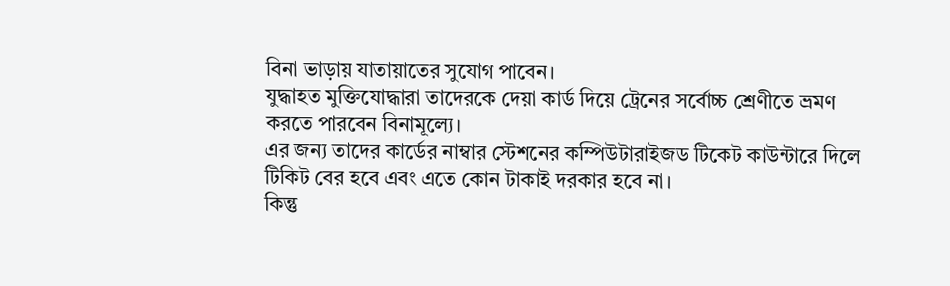বিনা ভাড়ায় যাতায়াতের সুযোগ পাবেন।
যুদ্ধাহত মুক্তিযোদ্ধারা তাদেরকে দেয়া কার্ড দিয়ে ট্রেনের সর্বোচ্চ শ্রেণীতে ভ্রমণ করতে পারবেন বিনামূল্যে।
এর জন্য তাদের কার্ডের নাম্বার স্টেশনের কম্পিউটারাইজড টিকেট কাউন্টারে দিলে টিকিট বের হবে এবং এতে কোন টাকাই দরকার হবে না।
কিন্তু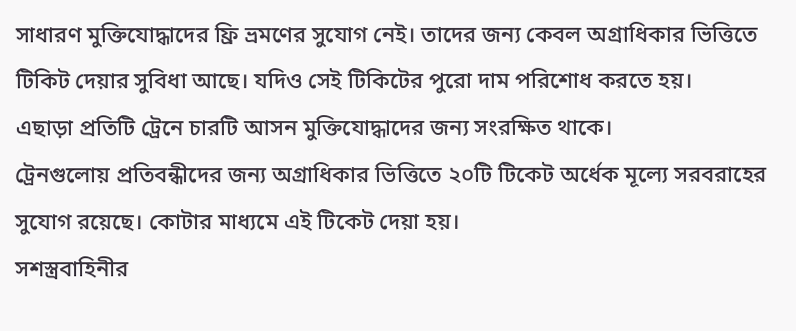সাধারণ মুক্তিযোদ্ধাদের ফ্রি ভ্রমণের সুযোগ নেই। তাদের জন্য কেবল অগ্রাধিকার ভিত্তিতে টিকিট দেয়ার সুবিধা আছে। যদিও সেই টিকিটের পুরো দাম পরিশোধ করতে হয়।
এছাড়া প্রতিটি ট্রেনে চারটি আসন মুক্তিযোদ্ধাদের জন্য সংরক্ষিত থাকে।
ট্রেনগুলোয় প্রতিবন্ধীদের জন্য অগ্রাধিকার ভিত্তিতে ২০টি টিকেট অর্ধেক মূল্যে সরবরাহের সুযোগ রয়েছে। কোটার মাধ্যমে এই টিকেট দেয়া হয়।
সশস্ত্রবাহিনীর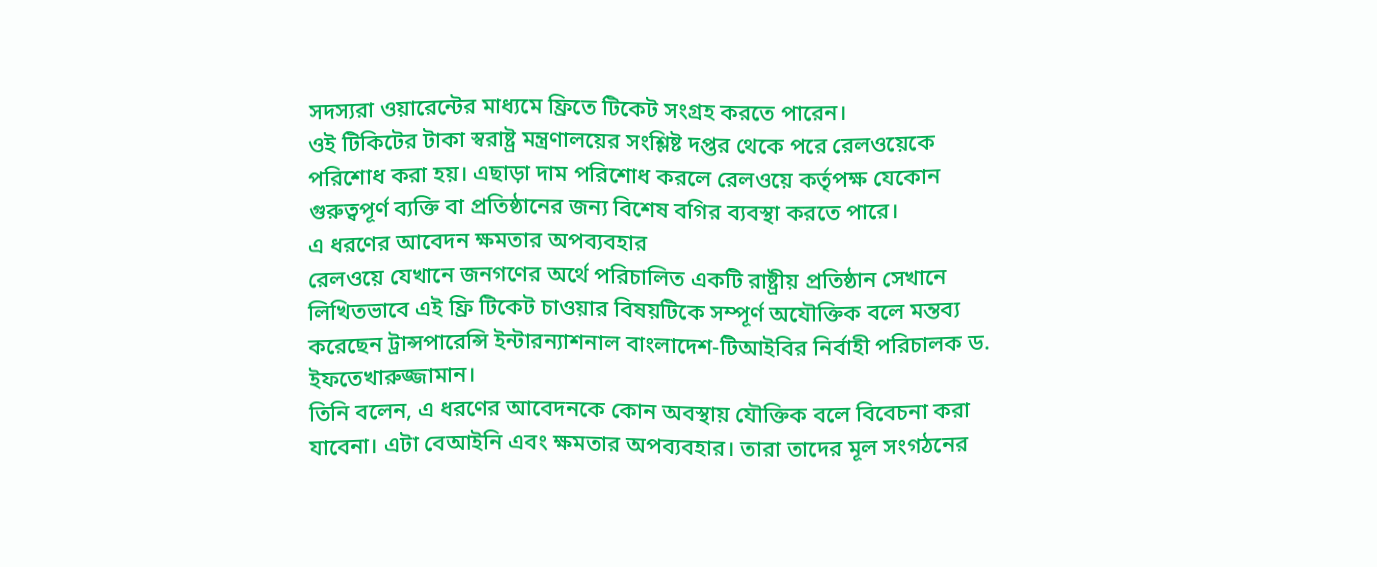সদস্যরা ওয়ারেন্টের মাধ্যমে ফ্রিতে টিকেট সংগ্রহ করতে পারেন।
ওই টিকিটের টাকা স্বরাষ্ট্র মন্ত্রণালয়ের সংশ্লিষ্ট দপ্তর থেকে পরে রেলওয়েকে পরিশোধ করা হয়। এছাড়া দাম পরিশোধ করলে রেলওয়ে কর্তৃপক্ষ যেকোন গুরুত্বপূর্ণ ব্যক্তি বা প্রতিষ্ঠানের জন্য বিশেষ বগির ব্যবস্থা করতে পারে।
এ ধরণের আবেদন ক্ষমতার অপব্যবহার
রেলওয়ে যেখানে জনগণের অর্থে পরিচালিত একটি রাষ্ট্রীয় প্রতিষ্ঠান সেখানে লিখিতভাবে এই ফ্রি টিকেট চাওয়ার বিষয়টিকে সম্পূর্ণ অযৌক্তিক বলে মন্তব্য করেছেন ট্রান্সপারেন্সি ইন্টারন্যাশনাল বাংলাদেশ-টিআইবির নির্বাহী পরিচালক ড. ইফতেখারুজ্জামান।
তিনি বলেন, এ ধরণের আবেদনকে কোন অবস্থায় যৌক্তিক বলে বিবেচনা করা যাবেনা। এটা বেআইনি এবং ক্ষমতার অপব্যবহার। তারা তাদের মূল সংগঠনের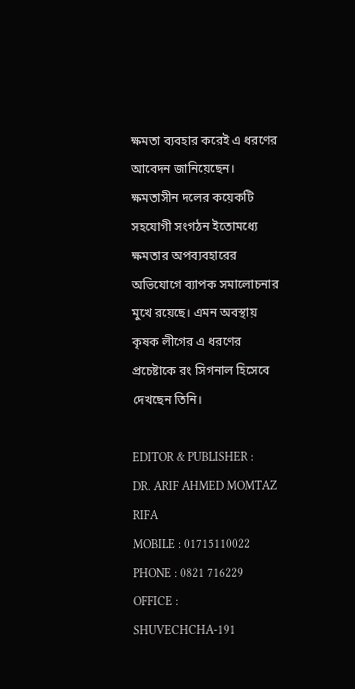ক্ষমতা ব্যবহার করেই এ ধরণের আবেদন জানিয়েছেন।
ক্ষমতাসীন দলের কয়েকটি সহযোগী সংগঠন ইতোমধ্যে ক্ষমতার অপব্যবহারের অভিযোগে ব্যাপক সমালোচনার মুখে রয়েছে। এমন অবস্থায় কৃষক লীগের এ ধরণের প্রচেষ্টাকে রং সিগনাল হিসেবে দেখছেন তিনি।

EDITOR & PUBLISHER :
DR. ARIF AHMED MOMTAZ RIFA
MOBILE : 01715110022
PHONE : 0821 716229
OFFICE : SHUVECHCHA-191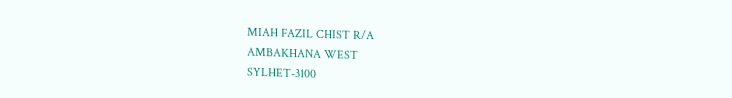MIAH FAZIL CHIST R/A
AMBAKHANA WEST
SYLHET-3100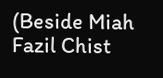(Beside Miah Fazil Chist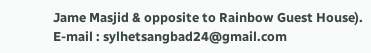Jame Masjid & opposite to Rainbow Guest House).
E-mail : sylhetsangbad24@gmail.com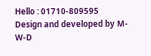Hello : 01710-809595
Design and developed by M-W-D